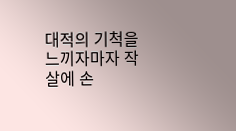대적의 기척을 느끼자마자 작살에 손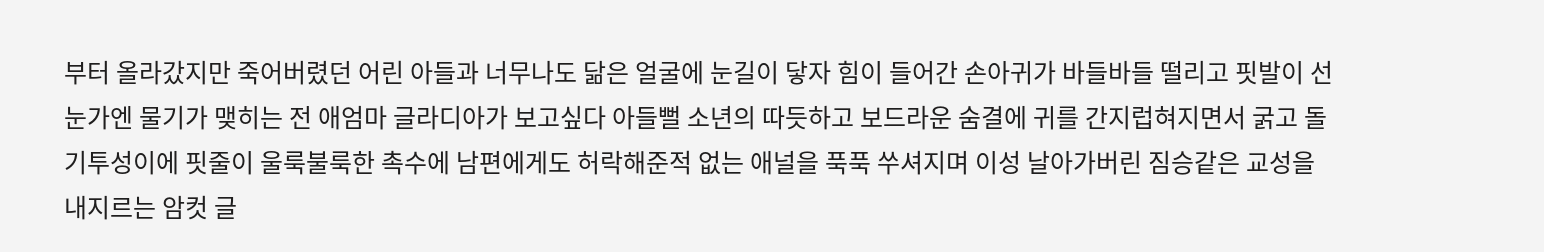부터 올라갔지만 죽어버렸던 어린 아들과 너무나도 닮은 얼굴에 눈길이 닿자 힘이 들어간 손아귀가 바들바들 떨리고 핏발이 선 눈가엔 물기가 맺히는 전 애엄마 글라디아가 보고싶다 아들뻘 소년의 따듯하고 보드라운 숨결에 귀를 간지럽혀지면서 굵고 돌기투성이에 핏줄이 울룩불룩한 촉수에 남편에게도 허락해준적 없는 애널을 푹푹 쑤셔지며 이성 날아가버린 짐승같은 교성을 내지르는 암컷 글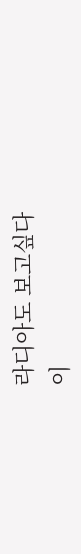라디아도 보고싶다
이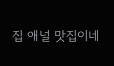집 애널 맛집이네